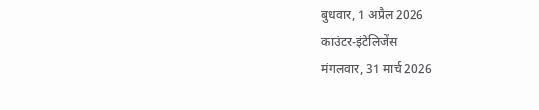बुधवार, 1 अप्रैल 2026
काउंटर-इंटेलिजेंस
मंगलवार, 31 मार्च 2026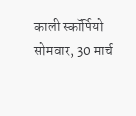काली स्कॉर्पियो
सोमवार, 30 मार्च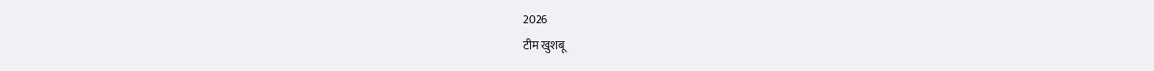2026
टीम खुशबू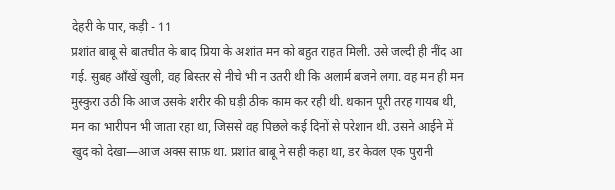देहरी के पार, कड़ी - 11
प्रशांत बाबू से बातचीत के बाद प्रिया के अशांत मन को बहुत राहत मिली. उसे जल्दी ही नींद आ गई. सुबह आँखें खुली, वह बिस्तर से नीचे भी न उतरी थी कि अलार्म बजने लगा. वह मन ही मन मुस्कुरा उठी कि आज उसके शरीर की घड़ी ठीक काम कर रही थी. थकान पूरी तरह गायब थी, मन का भारीपन भी जाता रहा था, जिससे वह पिछले कई दिनों से परेशान थी. उसने आईने में खुद को देखा—आज अक्स साफ़ था. प्रशांत बाबू ने सही कहा था, डर केवल एक पुरानी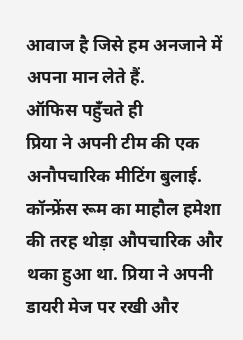आवाज है जिसे हम अनजाने में अपना मान लेते हैं.
ऑफिस पहुँचते ही
प्रिया ने अपनी टीम की एक अनौपचारिक मीटिंग बुलाई. कॉन्फ्रेंस रूम का माहौल हमेशा
की तरह थोड़ा औपचारिक और थका हुआ था. प्रिया ने अपनी डायरी मेज पर रखी और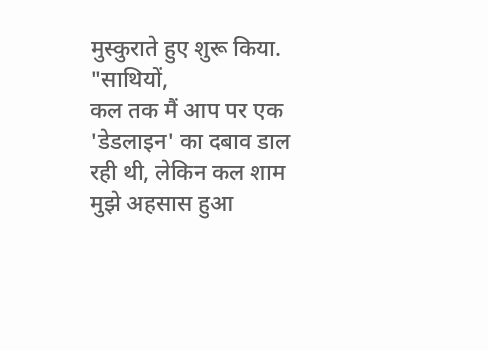मुस्कुराते हुए शुरू किया.
"साथियों,
कल तक मैं आप पर एक 'डेडलाइन' का दबाव डाल रही थी, लेकिन कल शाम मुझे अहसास हुआ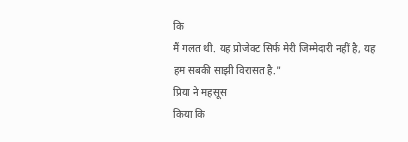कि
मैं गलत थी. यह प्रोजेक्ट सिर्फ मेरी जिम्मेदारी नहीं है, यह
हम सबकी साझी विरासत है."
प्रिया ने महसूस
किया कि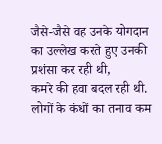जैसे-जैसे वह उनके योगदान का उल्लेख करते हुए उनकी प्रशंसा कर रही थी,
कमरे की हवा बदल रही थी. लोगों के कंधों का तनाव कम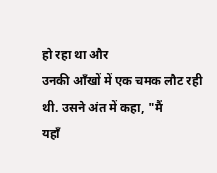हो रहा था और
उनकी आँखों में एक चमक लौट रही थी. उसने अंत में कहा, "मैं
यहाँ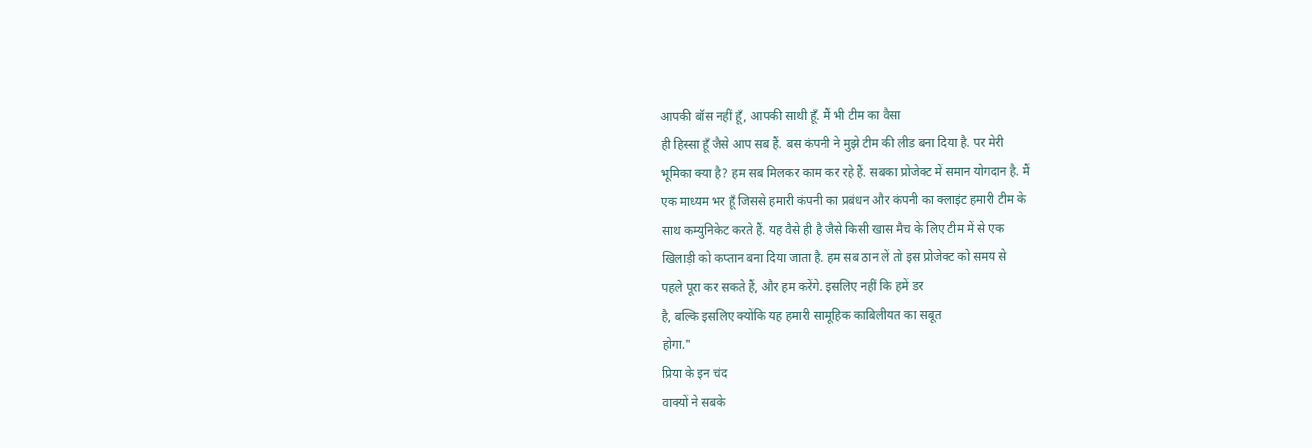आपकी बॉस नहीं हूँ, आपकी साथी हूँ. मैं भी टीम का वैसा
ही हिस्सा हूँ जैसे आप सब हैं. बस कंपनी ने मुझे टीम की लीड बना दिया है. पर मेरी
भूमिका क्या है? हम सब मिलकर काम कर रहे हैं. सबका प्रोजेक्ट में समान योगदान है. मैं
एक माध्यम भर हूँ जिससे हमारी कंपनी का प्रबंधन और कंपनी का क्लाइंट हमारी टीम के
साथ कम्युनिकेट करते हैं. यह वैसे ही है जैसे किसी खास मैच के लिए टीम में से एक
खिलाड़ी को कप्तान बना दिया जाता है. हम सब ठान लें तो इस प्रोजेक्ट को समय से
पहले पूरा कर सकते हैं, और हम करेंगे. इसलिए नहीं कि हमें डर
है, बल्कि इसलिए क्योंकि यह हमारी सामूहिक काबिलीयत का सबूत
होगा."
प्रिया के इन चंद
वाक्यों ने सबके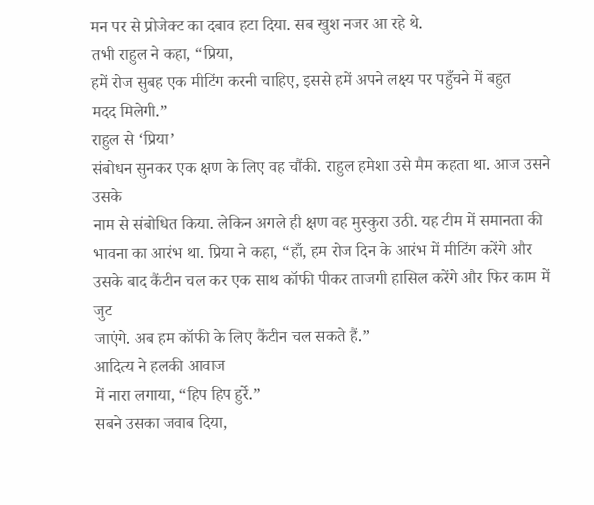मन पर से प्रोजेक्ट का दबाव हटा दिया. सब खुश नजर आ रहे थे.
तभी राहुल ने कहा, “प्रिया,
हमें रोज सुबह एक मीटिंग करनी चाहिए, इससे हमें अपने लक्ष्य पर पहुँचने में बहुत
मदद मिलेगी.”
राहुल से ‘प्रिया’
संबोधन सुनकर एक क्षण के लिए वह चौंकी. राहुल हमेशा उसे मैम कहता था. आज उसने उसके
नाम से संबोधित किया. लेकिन अगले ही क्षण वह मुस्कुरा उठी. यह टीम में समानता की
भावना का आरंभ था. प्रिया ने कहा, “हाँ, हम रोज दिन के आरंभ में मीटिंग करेंगे और
उसके बाद कैंटीन चल कर एक साथ कॉफी पीकर ताजगी हासिल करेंगे और फिर काम में जुट
जाएंगे. अब हम कॉफी के लिए कैंटीन चल सकते हैं.”
आदित्य ने हलकी आवाज
में नारा लगाया, “हिप हिप हुर्रे.”
सबने उसका जवाब दिया,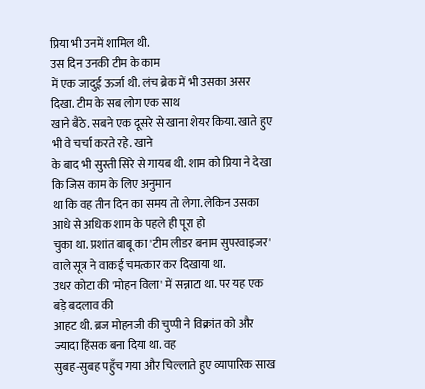प्रिया भी उनमें शामिल थी.
उस दिन उनकी टीम के काम
में एक जादुई ऊर्जा थी. लंच ब्रेक में भी उसका असर दिखा. टीम के सब लोग एक साथ
खाने बैठे. सबने एक दूसरे से खाना शेयर किया. खाते हुए भी वे चर्चा करते रहे. खाने
के बाद भी सुस्ती सिरे से गायब थी. शाम को प्रिया ने देखा कि जिस काम के लिए अनुमान
था कि वह तीन दिन का समय तो लेगा. लेकिन उसका आधे से अधिक शाम के पहले ही पूरा हो
चुका था. प्रशांत बाबू का 'टीम लीडर बनाम सुपरवाइजर' वाले सूत्र ने वाकई चमत्कार कर दिखाया था.
उधर कोटा की 'मोहन विला' में सन्नाटा था. पर यह एक बड़े बदलाव की
आहट थी. ब्रज मोहनजी की चुप्पी ने विक्रांत को और ज्यादा हिंसक बना दिया था. वह
सुबह-सुबह पहुँच गया और चिल्लाते हुए व्यापारिक साख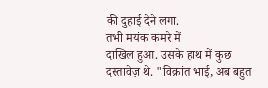की दुहाई देने लगा.
तभी मयंक कमरे में
दाखिल हुआ. उसके हाथ में कुछ दस्तावेज़ थे. "विक्रांत भाई, अब बहुत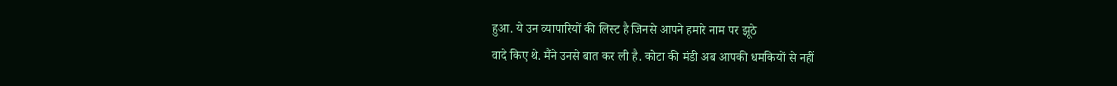हुआ. ये उन व्यापारियों की लिस्ट है जिनसे आपने हमारे नाम पर झूठे
वादे किए थे. मैंने उनसे बात कर ली है. कोटा की मंडी अब आपकी धमकियों से नहीं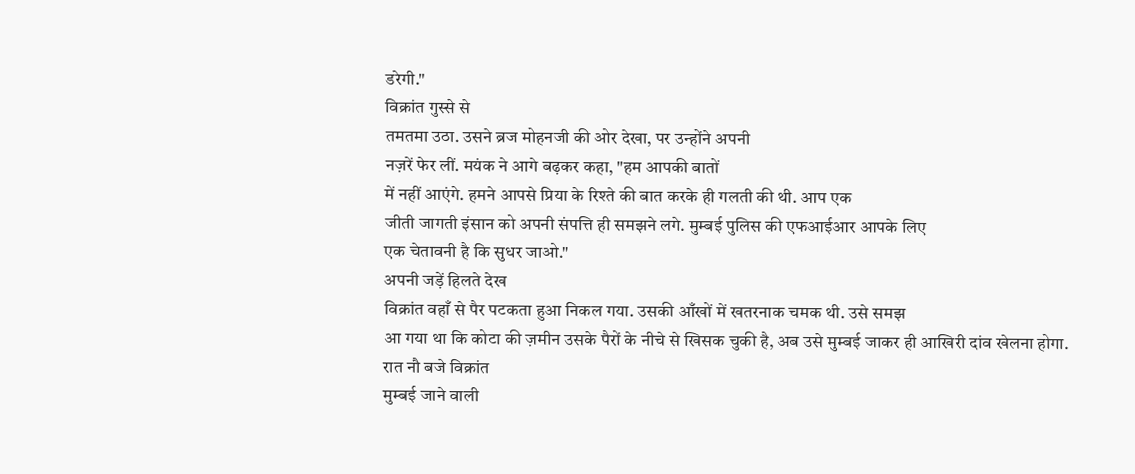डरेगी."
विक्रांत गुस्से से
तमतमा उठा. उसने ब्रज मोहनजी की ओर देखा, पर उन्होंने अपनी
नज़रें फेर लीं. मयंक ने आगे बढ़कर कहा, "हम आपकी बातों
में नहीं आएंगे. हमने आपसे प्रिया के रिश्ते की बात करके ही गलती की थी. आप एक
जीती जागती इंसान को अपनी संपत्ति ही समझने लगे. मुम्बई पुलिस की एफआईआर आपके लिए
एक चेतावनी है कि सुधर जाओ."
अपनी जड़ें हिलते देख
विक्रांत वहाँ से पैर पटकता हुआ निकल गया. उसकी आँखों में खतरनाक चमक थी. उसे समझ
आ गया था कि कोटा की ज़मीन उसके पैरों के नीचे से खिसक चुकी है, अब उसे मुम्बई जाकर ही आखिरी दांव खेलना होगा.
रात नौ बजे विक्रांत
मुम्बई जाने वाली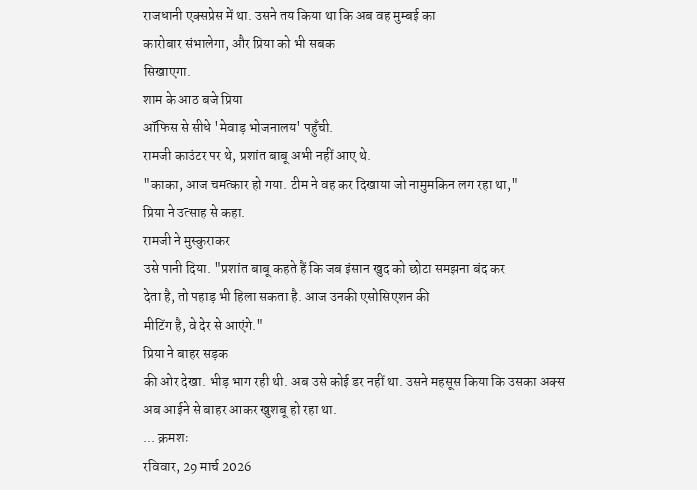राजधानी एक्सप्रेस में था. उसने तय किया था कि अब वह मुम्बई का
कारोबार संभालेगा, और प्रिया को भी सबक
सिखाएगा.
शाम के आठ बजे प्रिया
ऑफिस से सीधे 'मेवाड़ भोजनालय' पहुँची.
रामजी काउंटर पर थे, प्रशांत बाबू अभी नहीं आए थे.
"काका, आज चमत्कार हो गया. टीम ने वह कर दिखाया जो नामुमकिन लग रहा था,"
प्रिया ने उत्साह से कहा.
रामजी ने मुस्कुराकर
उसे पानी दिया. "प्रशांत बाबू कहते हैं कि जब इंसान खुद को छोटा समझना बंद कर
देता है, तो पहाड़ भी हिला सकता है. आज उनकी एसोसिएशन की
मीटिंग है, वे देर से आएंगे."
प्रिया ने बाहर सड़क
की ओर देखा. भीड़ भाग रही थी. अब उसे कोई डर नहीं था. उसने महसूस किया कि उसका अक्स
अब आईने से बाहर आकर खुशबू हो रहा था.
... क्रमशः
रविवार, 29 मार्च 2026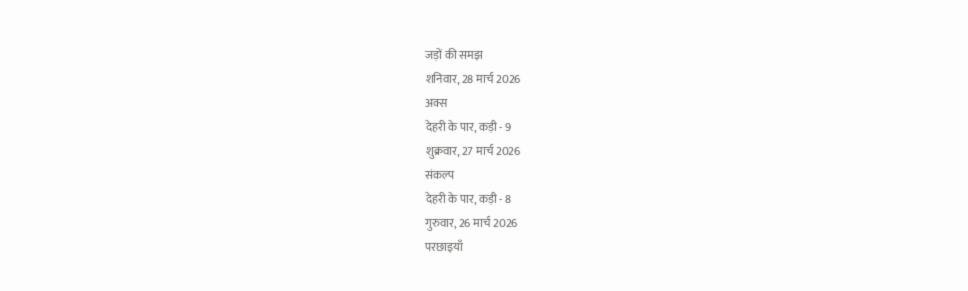जड़ों की समझ
शनिवार, 28 मार्च 2026
अक्स
देहरी के पार, कड़ी - 9
शुक्रवार, 27 मार्च 2026
संकल्प
देहरी के पार, कड़ी - 8
गुरुवार, 26 मार्च 2026
परछाइयाँ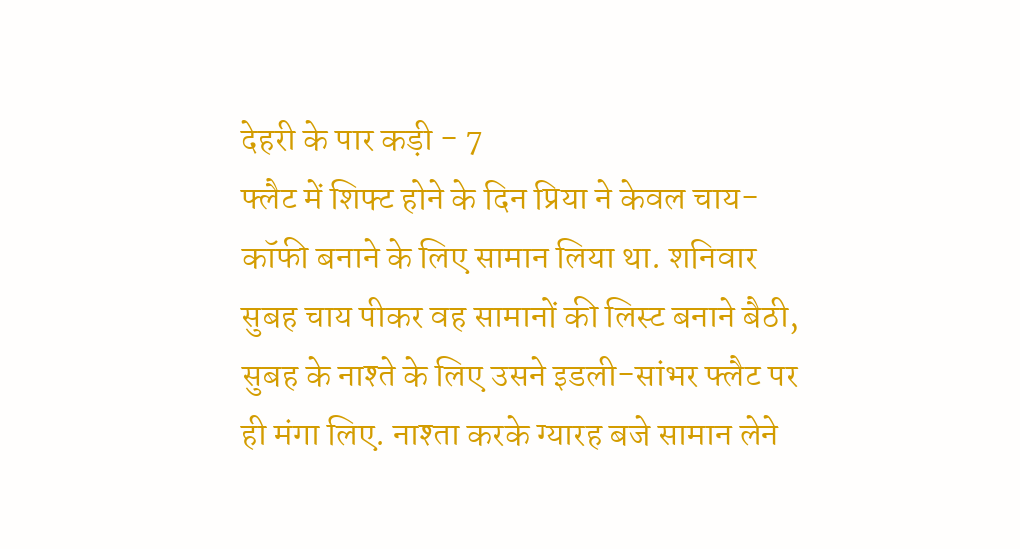देहरी के पार कड़ी - 7
फ्लैट में शिफ्ट होने के दिन प्रिया ने केवल चाय-कॉफी बनाने के लिए सामान लिया था. शनिवार सुबह चाय पीकर वह सामानों की लिस्ट बनाने बैठी, सुबह के नाश्ते के लिए उसने इडली-सांभर फ्लैट पर ही मंगा लिए. नाश्ता करके ग्यारह बजे सामान लेने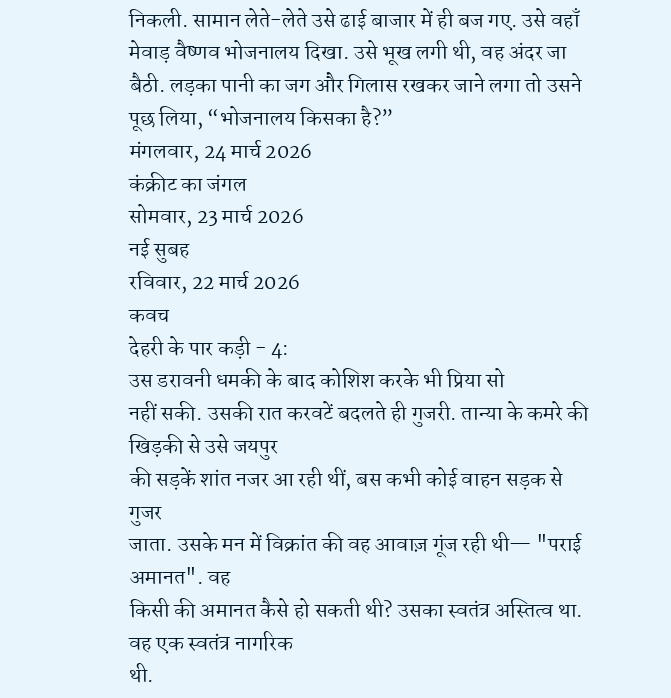निकली. सामान लेते-लेते उसे ढाई बाजार में ही बज गए. उसे वहाँ मेवाड़ वैष्णव भोजनालय दिखा. उसे भूख लगी थी, वह अंदर जा बैठी. लड़का पानी का जग और गिलास रखकर जाने लगा तो उसने पूछ लिया, “भोजनालय किसका है?”
मंगलवार, 24 मार्च 2026
कंक्रीट का जंगल
सोमवार, 23 मार्च 2026
नई सुबह
रविवार, 22 मार्च 2026
कवच
देहरी के पार कड़ी - 4:
उस डरावनी धमकी के बाद कोशिश करके भी प्रिया सो
नहीं सकी. उसकी रात करवटें बदलते ही गुजरी. तान्या के कमरे की खिड़की से उसे जयपुर
की सड़कें शांत नजर आ रही थीं, बस कभी कोई वाहन सड़क से गुजर
जाता. उसके मन में विक्रांत की वह आवाज़ गूंज रही थी— "पराई अमानत". वह
किसी की अमानत कैसे हो सकती थी? उसका स्वतंत्र अस्तित्व था. वह एक स्वतंत्र नागरिक
थी.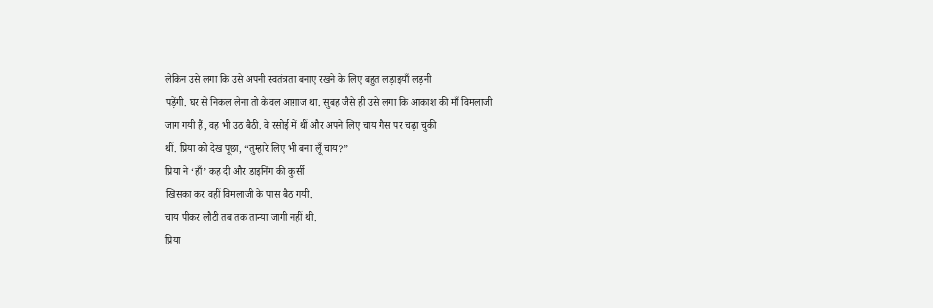लेकिन उसे लगा कि उसे अपनी स्वतंत्रता बनाए रखने के लिए बहुत लड़ाइयाँ लड़नी
पड़ेंगी. घर से निकल लेना तो केवल आग़ाज था. सुबह जैसे ही उसे लगा कि आकाश की माँ विमलाजी
जाग गयी हैं, वह भी उठ बैठी. वे रसोई में थीं और अपने लिए चाय गैस पर चढ़ा चुकी
थीं. प्रिया को देख पूछा, “तुम्हारे लिए भी बना लूँ चाय?”
प्रिया ने ‘हाँ’ कह दी और डाइनिंग की कुर्सी
खिसका कर वहीं विमलाजी के पास बैठ गयी.
चाय पीकर लौटी तब तक तान्या जागी नहीं थी.
प्रिया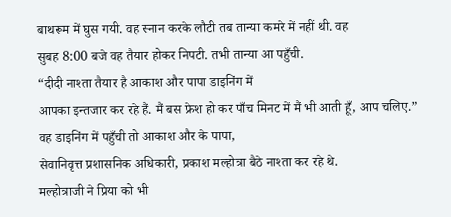बाथरूम में घुस गयी. वह स्नान करके लौटी तब तान्या कमरे में नहीं थी. वह
सुबह 8:00 बजे वह तैयार होकर निपटी. तभी तान्या आ पहुँची.
“दीदी नाश्ता तैयार है आकाश और पापा डाइनिंग में
आपका इन्तजार कर रहे हैं. मैं बस फ्रेश हो कर पाँच मिनट में मैं भी आती हूँ, आप चलिए.”
वह डाइनिंग में पहुँची तो आकाश और के पापा,
सेवानिवृत्त प्रशासनिक अधिकारी, प्रकाश मल्होत्रा बैठे नाश्ता कर रहे थे.
मल्होत्राजी ने प्रिया को भी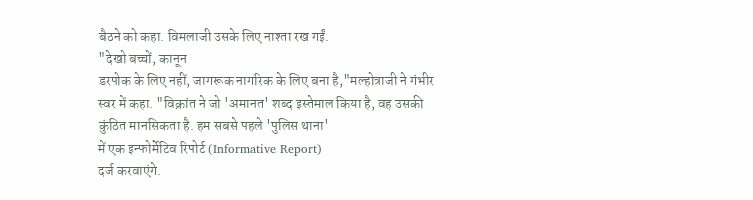बैठने को कहा. विमलाजी उसके लिए नाश्ता रख गईं.
"देखो बच्चों, कानून
डरपोक के लिए नहीं, जागरूक नागरिक के लिए बना है,"मल्होत्राजी ने गंभीर स्वर में कहा. "विक्रांत ने जो 'अमानत' शब्द इस्तेमाल किया है, वह उसकी कुंठित मानसिकता है. हम सबसे पहले 'पुलिस थाना'
में एक इन्फोर्मेटिव रिपोर्ट (Informative Report)
दर्ज करवाएंगे.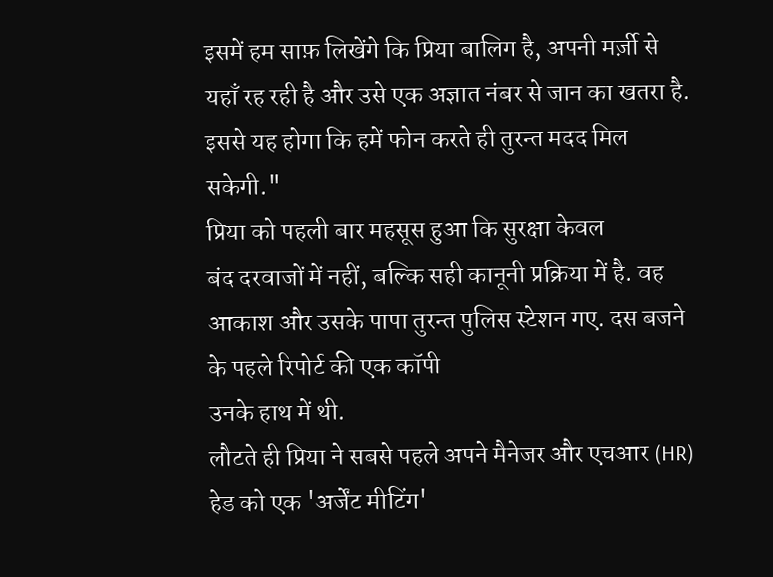इसमें हम साफ़ लिखेंगे कि प्रिया बालिग है, अपनी मर्ज़ी से यहाँ रह रही है और उसे एक अज्ञात नंबर से जान का खतरा है.
इससे यह होगा कि हमें फोन करते ही तुरन्त मदद मिल सकेगी."
प्रिया को पहली बार महसूस हुआ कि सुरक्षा केवल
बंद दरवाजों में नहीं, बल्कि सही कानूनी प्रक्रिया में है. वह
आकाश और उसके पापा तुरन्त पुलिस स्टेशन गए. दस बजने के पहले रिपोर्ट की एक कॉपी
उनके हाथ में थी.
लौटते ही प्रिया ने सबसे पहले अपने मैनेजर और एचआर (HR)
हेड को एक 'अर्जेंट मीटिंग'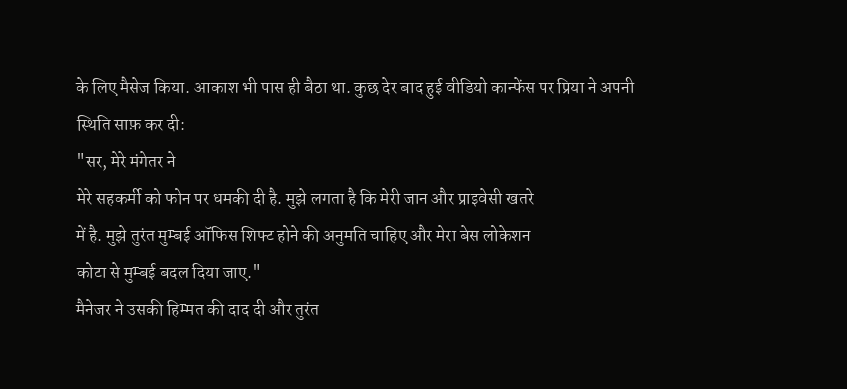के लिए मैसेज किया. आकाश भी पास ही बैठा था. कुछ देर बाद हुई वीडियो कान्फेंस पर प्रिया ने अपनी
स्थिति साफ़ कर दी:
"सर, मेरे मंगेतर ने
मेरे सहकर्मी को फोन पर धमकी दी है. मुझे लगता है कि मेरी जान और प्राइवेसी खतरे
में है. मुझे तुरंत मुम्बई ऑफिस शिफ्ट होने की अनुमति चाहिए और मेरा बेस लोकेशन
कोटा से मुम्बई बदल दिया जाए."
मैनेजर ने उसकी हिम्मत की दाद दी और तुरंत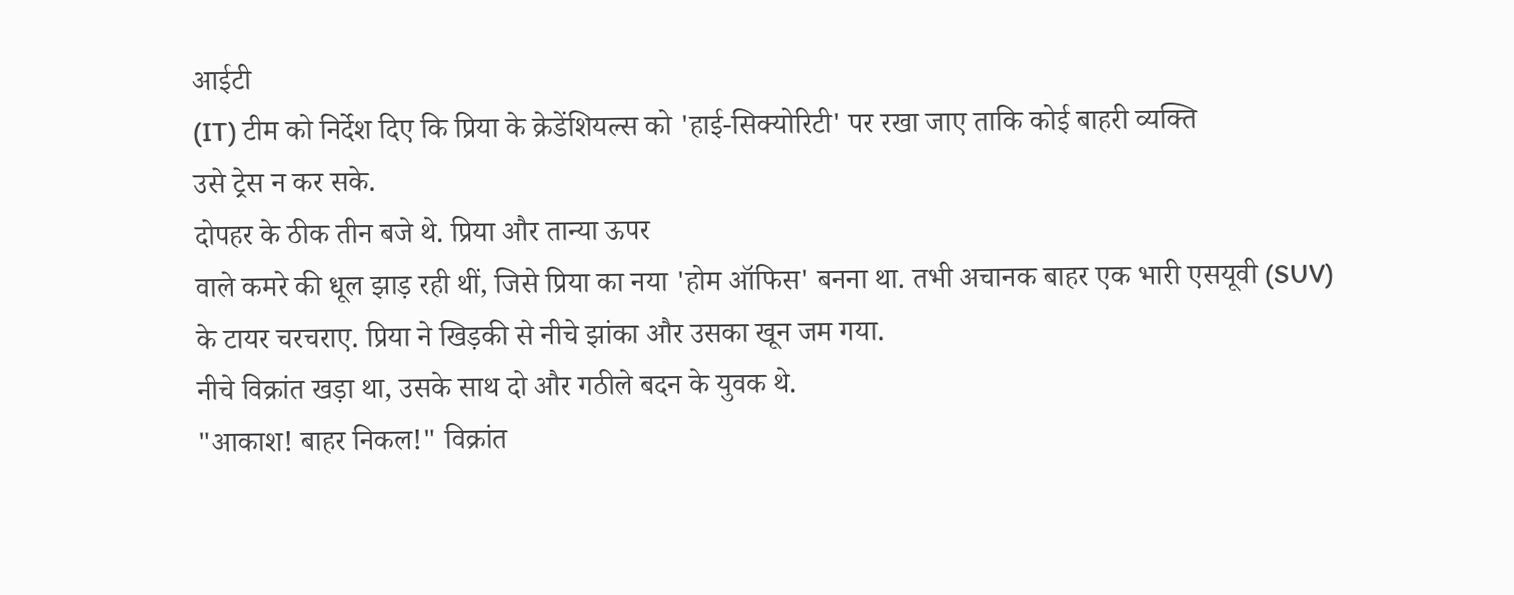आईटी
(IT) टीम को निर्देश दिए कि प्रिया के क्रेडेंशियल्स को 'हाई-सिक्योरिटी' पर रखा जाए ताकि कोई बाहरी व्यक्ति
उसे ट्रेस न कर सके.
दोपहर के ठीक तीन बजे थे. प्रिया और तान्या ऊपर
वाले कमरे की धूल झाड़ रही थीं, जिसे प्रिया का नया 'होम ऑफिस' बनना था. तभी अचानक बाहर एक भारी एसयूवी (SUV)
के टायर चरचराए. प्रिया ने खिड़की से नीचे झांका और उसका खून जम गया.
नीचे विक्रांत खड़ा था, उसके साथ दो और गठीले बदन के युवक थे.
"आकाश! बाहर निकल!" विक्रांत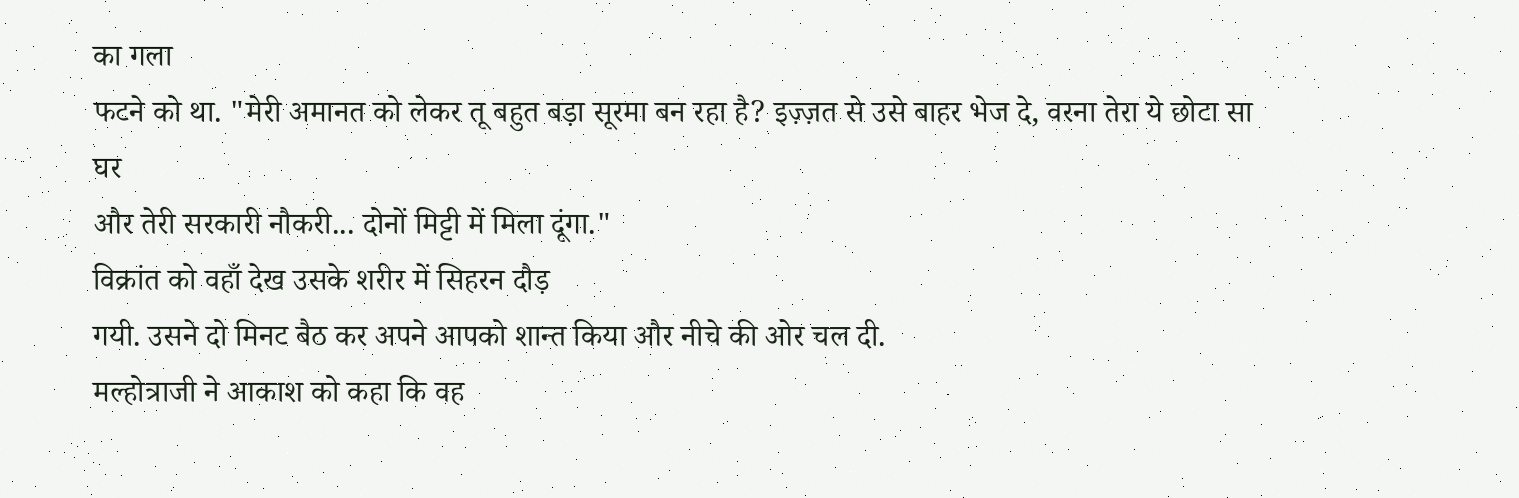का गला
फटने को था. "मेरी अमानत को लेकर तू बहुत बड़ा सूरमा बन रहा है? इज़्ज़त से उसे बाहर भेज दे, वरना तेरा ये छोटा सा घर
और तेरी सरकारी नौकरी... दोनों मिट्टी में मिला दूंगा."
विक्रांत को वहाँ देख उसके शरीर में सिहरन दौड़
गयी. उसने दो मिनट बैठ कर अपने आपको शान्त किया और नीचे की ओर चल दी.
मल्होत्राजी ने आकाश को कहा कि वह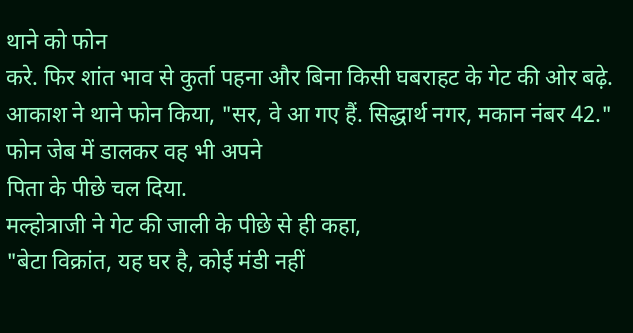थाने को फोन
करे. फिर शांत भाव से कुर्ता पहना और बिना किसी घबराहट के गेट की ओर बढ़े. आकाश ने थाने फोन किया, "सर, वे आ गए हैं. सिद्धार्थ नगर, मकान नंबर 42." फोन जेब में डालकर वह भी अपने
पिता के पीछे चल दिया.
मल्होत्राजी ने गेट की जाली के पीछे से ही कहा,
"बेटा विक्रांत, यह घर है, कोई मंडी नहीं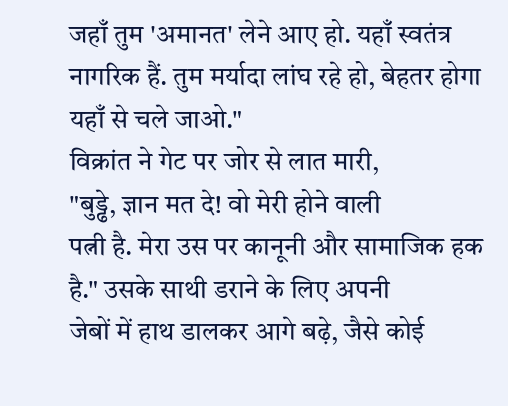जहाँ तुम 'अमानत' लेने आए हो. यहाँ स्वतंत्र नागरिक हैं. तुम मर्यादा लांघ रहे हो, बेहतर होगा यहाँ से चले जाओ."
विक्रांत ने गेट पर जोर से लात मारी,
"बुड्ढे, ज्ञान मत दे! वो मेरी होने वाली
पत्नी है. मेरा उस पर कानूनी और सामाजिक हक है." उसके साथी डराने के लिए अपनी
जेबों में हाथ डालकर आगे बढ़े, जैसे कोई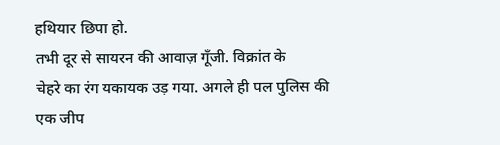हथियार छिपा हो.
तभी दूर से सायरन की आवाज़ गूँजी. विक्रांत के
चेहरे का रंग यकायक उड़ गया. अगले ही पल पुलिस की एक जीप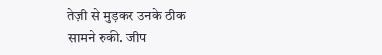तेज़ी से मुड़कर उनके ठीक
सामने रुकी. जीप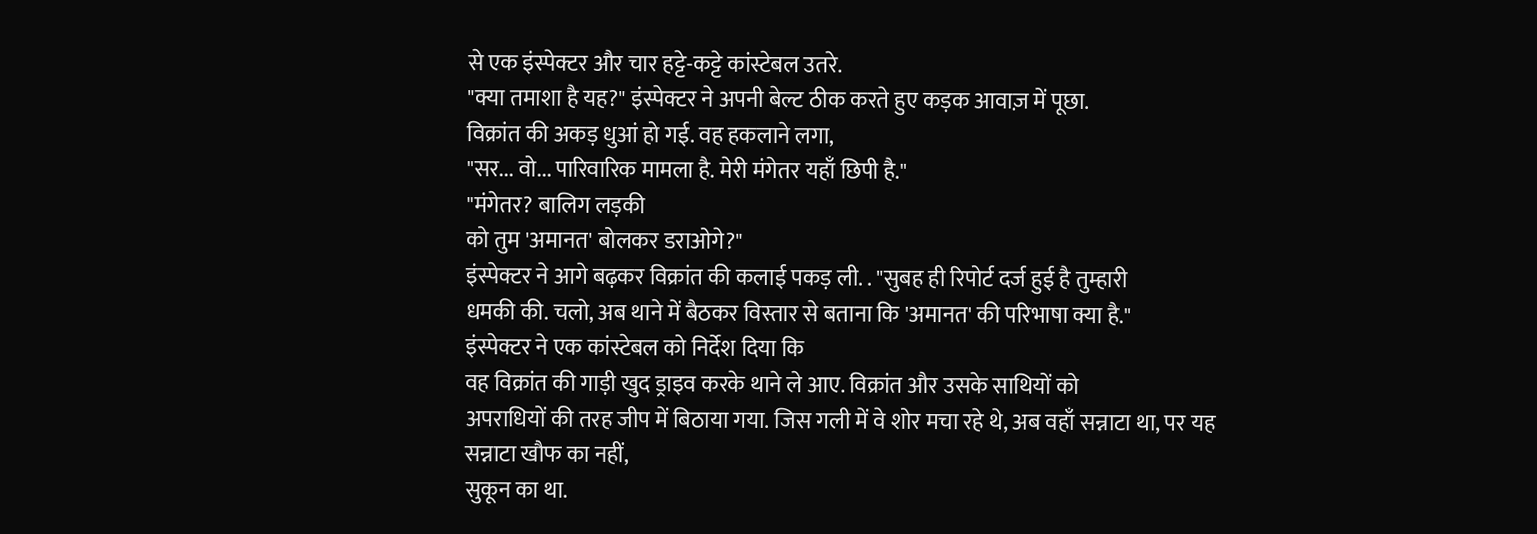से एक इंस्पेक्टर और चार हट्टे-कट्टे कांस्टेबल उतरे.
"क्या तमाशा है यह?" इंस्पेक्टर ने अपनी बेल्ट ठीक करते हुए कड़क आवाज़ में पूछा.
विक्रांत की अकड़ धुआं हो गई. वह हकलाने लगा,
"सर... वो... पारिवारिक मामला है. मेरी मंगेतर यहाँ छिपी है."
"मंगेतर? बालिग लड़की
को तुम 'अमानत' बोलकर डराओगे?"
इंस्पेक्टर ने आगे बढ़कर विक्रांत की कलाई पकड़ ली. . "सुबह ही रिपोर्ट दर्ज हुई है तुम्हारी
धमकी की. चलो, अब थाने में बैठकर विस्तार से बताना कि 'अमानत' की परिभाषा क्या है."
इंस्पेक्टर ने एक कांस्टेबल को निर्देश दिया कि
वह विक्रांत की गाड़ी खुद ड्राइव करके थाने ले आए. विक्रांत और उसके साथियों को
अपराधियों की तरह जीप में बिठाया गया. जिस गली में वे शोर मचा रहे थे, अब वहाँ सन्नाटा था, पर यह सन्नाटा खौफ का नहीं,
सुकून का था.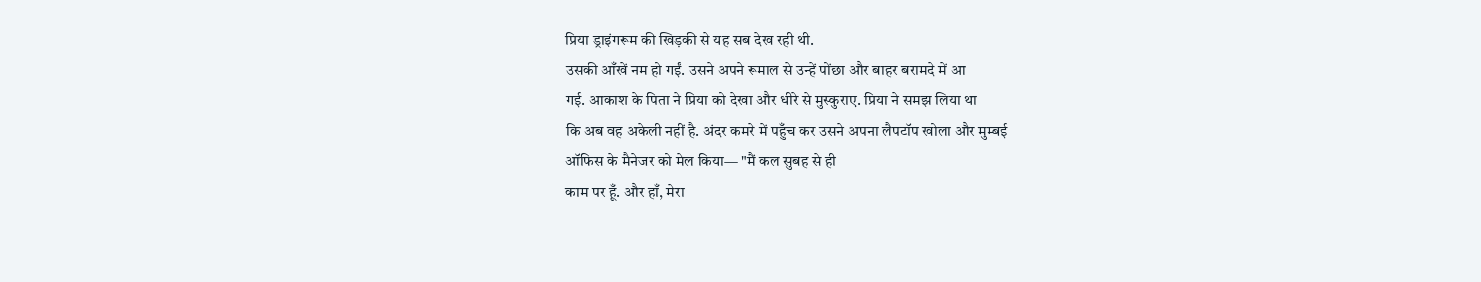प्रिया ड्राइंगरूम की खिड़की से यह सब देख रही थी.
उसकी आँखें नम हो गईं. उसने अपने रूमाल से उन्हें पोंछा और बाहर बरामदे में आ
गई. आकाश के पिता ने प्रिया को देखा और धीरे से मुस्कुराए. प्रिया ने समझ लिया था
कि अब वह अकेली नहीं है. अंदर कमरे में पहुँच कर उसने अपना लैपटॉप खोला और मुम्बई
ऑफिस के मैनेजर को मेल किया— "मैं कल सुबह से ही
काम पर हूँ. और हाँ, मेरा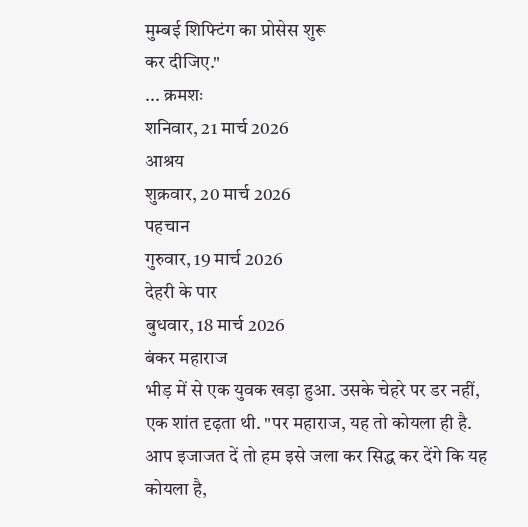मुम्बई शिफ्टिंग का प्रोसेस शुरू
कर दीजिए."
... क्रमशः
शनिवार, 21 मार्च 2026
आश्रय
शुक्रवार, 20 मार्च 2026
पहचान
गुरुवार, 19 मार्च 2026
देहरी के पार
बुधवार, 18 मार्च 2026
बंकर महाराज
भीड़ में से एक युवक खड़ा हुआ. उसके चेहरे पर डर नहीं, एक शांत दृढ़ता थी. "पर महाराज, यह तो कोयला ही है. आप इजाजत दें तो हम इसे जला कर सिद्ध कर देंगे कि यह कोयला है,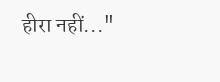हीरा नहीं..."